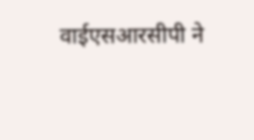वाईएसआरसीपी ने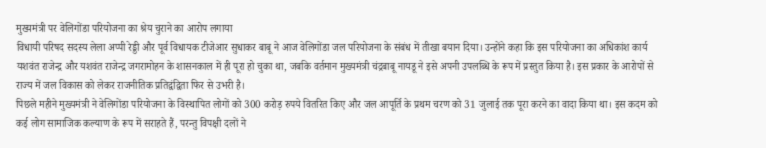मुख्यमंत्री पर वेलिगोंडा परियोजना का श्रेय चुराने का आरोप लगाया
विधायी परिषद सदस्य लेला अप्पी रेड्डी और पूर्व विधायक टीजेआर सुधाकर बाबू ने आज वेलिगोंडा जल परियोजना के संबंध में तीखा बयान दिया। उन्होंने कहा कि इस परियोजना का अधिकांश कार्य यशवंत राजेन्द्र और यशवंत राजेन्द्र जगरामोहन के शासनकाल में ही पूरा हो चुका था, जबकि वर्तमान मुख्यमंत्री चंद्रबाबू नायडू ने इसे अपनी उपलब्धि के रूप में प्रस्तुत किया है। इस प्रकार के आरोपों से राज्य में जल विकास को लेकर राजनीतिक प्रतिद्वंद्विता फिर से उभरी है।
पिछले महीने मुख्यमंत्री ने वेलिगोंडा परियोजना के विस्थापित लोगों को 300 करोड़ रुपये वितरित किए और जल आपूर्ति के प्रथम चरण को 31 जुलाई तक पूरा करने का वादा किया था। इस कदम को कई लोग सामाजिक कल्याण के रूप में सराहते हैं, परन्तु विपक्षी दलों ने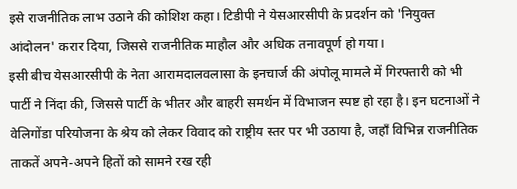इसे राजनीतिक लाभ उठाने की कोशिश कहा। टिडीपी ने येसआरसीपी के प्रदर्शन को 'नियुक्त आंदोलन' करार दिया, जिससे राजनीतिक माहौल और अधिक तनावपूर्ण हो गया।
इसी बीच येसआरसीपी के नेता आरामदालवलासा के इनचार्ज की अंपोलू मामले में गिरफ्तारी को भी पार्टी ने निंदा की, जिससे पार्टी के भीतर और बाहरी समर्थन में विभाजन स्पष्ट हो रहा है। इन घटनाओं ने वेलिगोंडा परियोजना के श्रेय को लेकर विवाद को राष्ट्रीय स्तर पर भी उठाया है, जहाँ विभिन्न राजनीतिक ताकतें अपने-अपने हितों को सामने रख रही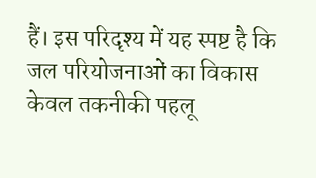हैं। इस परिदृश्य में यह स्पष्ट है कि जल परियोजनाओं का विकास केवल तकनीकी पहलू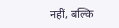नहीं, बल्कि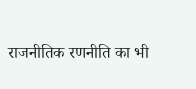राजनीतिक रणनीति का भी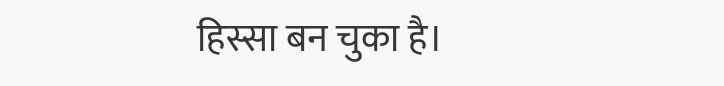हिस्सा बन चुका है।